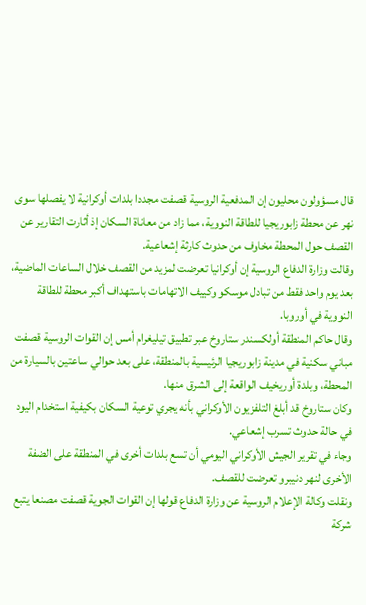قال مسؤولون محليون إن المدفعية الروسية قصفت مجددا بلدات أوكرانية لا يفصلها سوى نهر عن محطة زابوريجيا للطاقة النووية، مما زاد من معاناة السكان إذ أثارت التقارير عن القصف حول المحطة مخاوف من حدوث كارثة إشعاعية.
وقالت وزارة الدفاع الروسية إن أوكرانيا تعرضت لمزيد من القصف خلال الساعات الماضية، بعد يوم واحد فقط من تبادل موسكو وكييف الاتهامات باستهداف أكبر محطة للطاقة النووية في أوروبا.
وقال حاكم المنطقة أولكسندر ستاروخ عبر تطبيق تيليغرام أمس إن القوات الروسية قصفت مباني سكنية في مدينة زابوريجيا الرئيسية بالمنطقة، على بعد حوالي ساعتين بالسيارة من المحطة، وبلدة أوريخيف الواقعة إلى الشرق منها.
وكان ستاروخ قد أبلغ التلفزيون الأوكراني بأنه يجري توعية السكان بكيفية استخدام اليود في حالة حدوث تسرب إشعاعي.
وجاء في تقرير الجيش الأوكراني اليومي أن تسع بلدات أخرى في المنطقة على الضفة الأخرى لنهر دنيبرو تعرضت للقصف.
ونقلت وكالة الإعلام الروسية عن وزارة الدفاع قولها إن القوات الجوية قصفت مصنعا يتبع شركة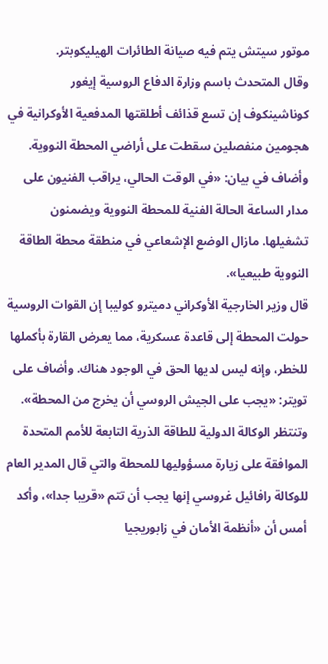موتور سيتش يتم فيه صيانة الطائرات الهيليكوبتر.
وقال المتحدث باسم وزارة الدفاع الروسية إيغور كوناشينكوف إن تسع قذائف أطلقتها المدفعية الأوكرانية في هجومين منفصلين سقطت على أراضي المحطة النووية.
وأضاف في بيان: «في الوقت الحالي، يراقب الفنيون على مدار الساعة الحالة الفنية للمحطة النووية ويضمنون تشغيلها. مازال الوضع الإشعاعي في منطقة محطة الطاقة النووية طبيعيا».
قال وزير الخارجية الأوكراني دميترو كوليبا إن القوات الروسية حولت المحطة إلى قاعدة عسكرية، مما يعرض القارة بأكملها للخطر، وإنه ليس لديها الحق في الوجود هناك. وأضاف على تويتر: «يجب على الجيش الروسي أن يخرج من المحطة».
وتنتظر الوكالة الدولية للطاقة الذرية التابعة للأمم المتحدة الموافقة على زيارة مسؤوليها للمحطة والتي قال المدير العام للوكالة رافائيل غروسي إنها يجب أن تتم «قريبا جدا»، وأكد أمس أن «أنظمة الأمان في زابوريجيا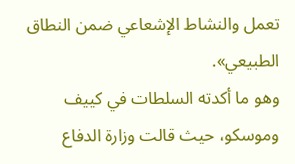تعمل والنشاط الإشعاعي ضمن النطاق الطبيعي».
وهو ما أكدته السلطات في كييف وموسكو، حيث قالت وزارة الدفاع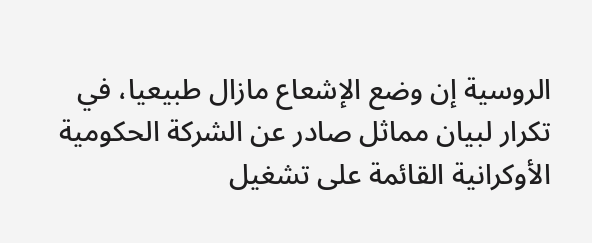الروسية إن وضع الإشعاع مازال طبيعيا، في تكرار لبيان مماثل صادر عن الشركة الحكومية الأوكرانية القائمة على تشغيل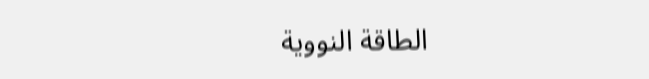الطاقة النووية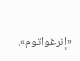«إنرغواتوم».